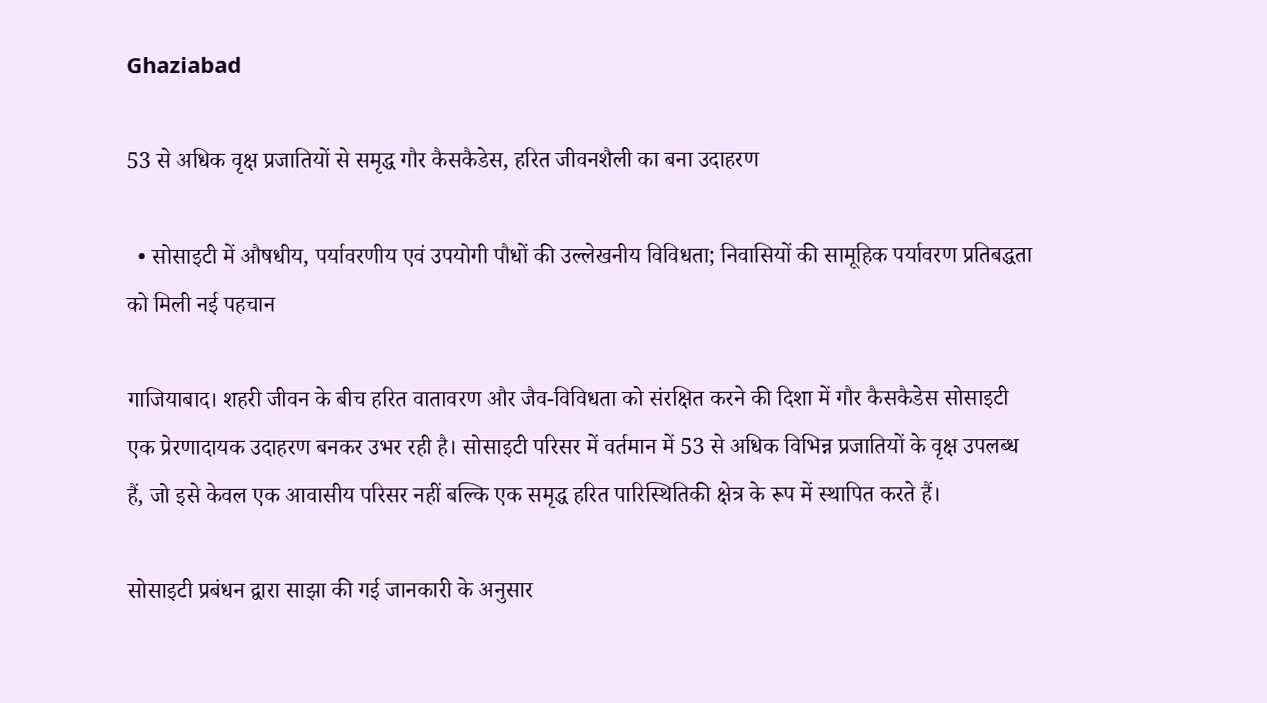Ghaziabad

53 से अधिक वृक्ष प्रजातियों से समृद्ध गौर कैसकैडेस, हरित जीवनशैली का बना उदाहरण

  • सोसाइटी में औषधीय, पर्यावरणीय एवं उपयोगी पौधों की उल्लेखनीय विविधता; निवासियों की सामूहिक पर्यावरण प्रतिबद्धता को मिली नई पहचान

गाजियाबाद। शहरी जीवन के बीच हरित वातावरण और जैव-विविधता को संरक्षित करने की दिशा में गौर कैसकैडेस सोसाइटी एक प्रेरणादायक उदाहरण बनकर उभर रही है। सोसाइटी परिसर में वर्तमान में 53 से अधिक विभिन्न प्रजातियों के वृक्ष उपलब्ध हैं, जो इसे केवल एक आवासीय परिसर नहीं बल्कि एक समृद्ध हरित पारिस्थितिकी क्षेत्र के रूप में स्थापित करते हैं।

सोसाइटी प्रबंधन द्वारा साझा की गई जानकारी के अनुसार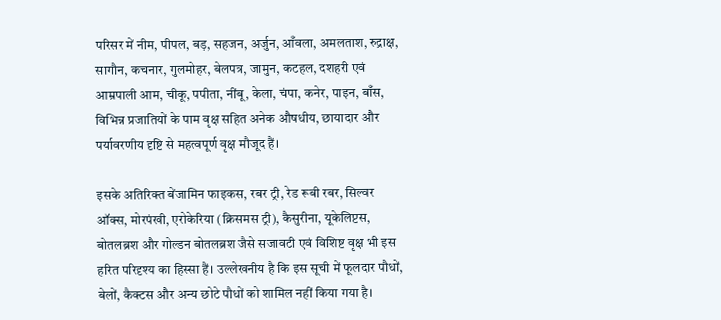परिसर में नीम, पीपल, बड़, सहजन, अर्जुन, आँवला, अमलताश, रुद्राक्ष, सागौन, कचनार, गुलमोहर, बेलपत्र, जामुन, कटहल, दशहरी एवं आम्रपाली आम, चीकू, पपीता, नींबू, केला, चंपा, कनेर, पाइन, बाँस, विभिन्न प्रजातियों के पाम वृक्ष सहित अनेक औषधीय, छायादार और पर्यावरणीय दृष्टि से महत्वपूर्ण वृक्ष मौजूद हैं।

इसके अतिरिक्त बेंजामिन फाइकस, रबर ट्री, रेड रूबी रबर, सिल्वर ऑक्स, मोरपंखी, एरोकेरिया (क्रिसमस ट्री), कैसुरीना, यूकेलिप्टस, बोतलब्रश और गोल्डन बोतलब्रश जैसे सजावटी एवं विशिष्ट वृक्ष भी इस हरित परिदृश्य का हिस्सा हैं। उल्लेखनीय है कि इस सूची में फूलदार पौधों, बेलों, कैक्टस और अन्य छोटे पौधों को शामिल नहीं किया गया है।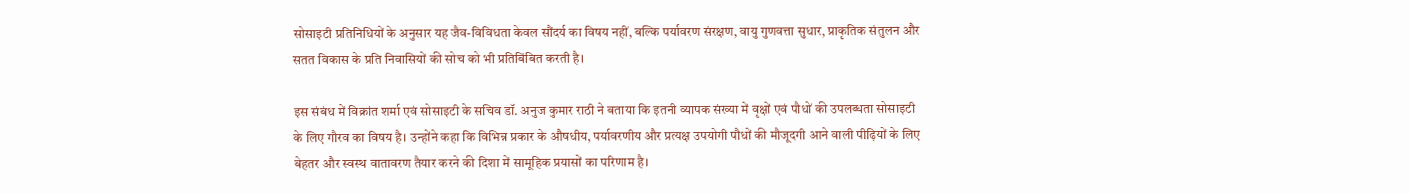सोसाइटी प्रतिनिधियों के अनुसार यह जैव-विविधता केवल सौंदर्य का विषय नहीं, बल्कि पर्यावरण संरक्षण, वायु गुणवत्ता सुधार, प्राकृतिक संतुलन और सतत विकास के प्रति निवासियों की सोच को भी प्रतिबिंबित करती है।

इस संबंध में विक्रांत शर्मा एवं सोसाइटी के सचिव डॉ. अनुज कुमार राठी ने बताया कि इतनी व्यापक संख्या में वृक्षों एवं पौधों की उपलब्धता सोसाइटी के लिए गौरव का विषय है। उन्होंने कहा कि विभिन्न प्रकार के औषधीय, पर्यावरणीय और प्रत्यक्ष उपयोगी पौधों की मौजूदगी आने वाली पीढ़ियों के लिए बेहतर और स्वस्थ वातावरण तैयार करने की दिशा में सामूहिक प्रयासों का परिणाम है।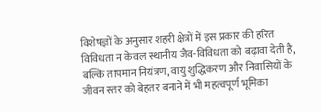विशेषज्ञों के अनुसार शहरी क्षेत्रों में इस प्रकार की हरित विविधता न केवल स्थानीय जैव-विविधता को बढ़ावा देती है, बल्कि तापमान नियंत्रण, वायु शुद्धिकरण और निवासियों के जीवन स्तर को बेहतर बनाने में भी महत्वपूर्ण भूमिका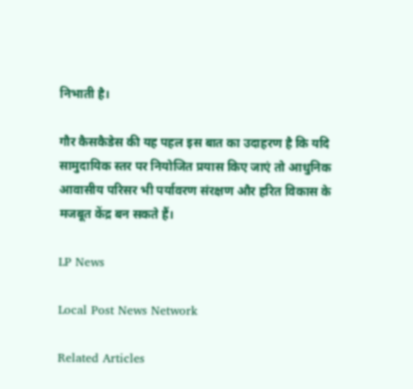निभाती है।

गौर कैसकैडेस की यह पहल इस बात का उदाहरण है कि यदि सामुदायिक स्तर पर नियोजित प्रयास किए जाएं तो आधुनिक आवासीय परिसर भी पर्यावरण संरक्षण और हरित विकास के मजबूत केंद्र बन सकते हैं।

LP News

Local Post News Network

Related Articles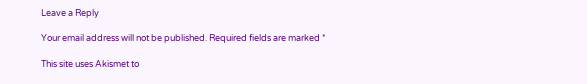Leave a Reply

Your email address will not be published. Required fields are marked *

This site uses Akismet to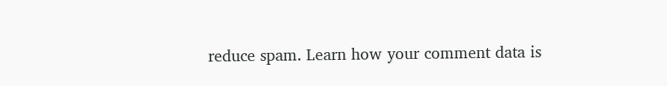reduce spam. Learn how your comment data is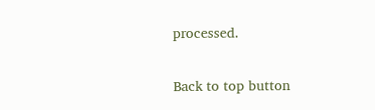processed.

Back to top button